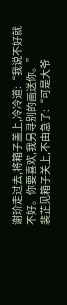谢玠走过去,将箱子盖上,冷冷道:“我说不好就不好。你要喜欢,我另寻别的画送你。”
裴芷见箱子关上,不由急了:“可是大爷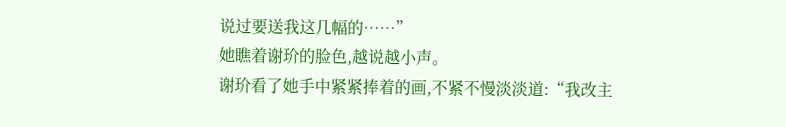说过要送我这几幅的……”
她瞧着谢玠的脸色,越说越小声。
谢玠看了她手中紧紧捧着的画,不紧不慢淡淡道:“我改主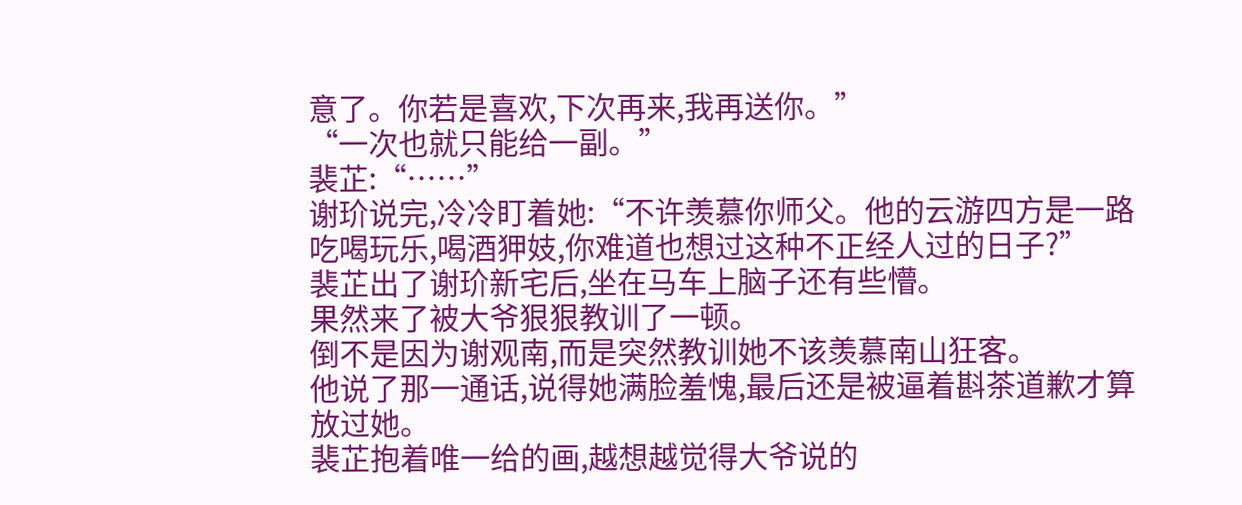意了。你若是喜欢,下次再来,我再送你。”
“一次也就只能给一副。”
裴芷:“……”
谢玠说完,冷冷盯着她:“不许羡慕你师父。他的云游四方是一路吃喝玩乐,喝酒狎妓,你难道也想过这种不正经人过的日子?”
裴芷出了谢玠新宅后,坐在马车上脑子还有些懵。
果然来了被大爷狠狠教训了一顿。
倒不是因为谢观南,而是突然教训她不该羡慕南山狂客。
他说了那一通话,说得她满脸羞愧,最后还是被逼着斟茶道歉才算放过她。
裴芷抱着唯一给的画,越想越觉得大爷说的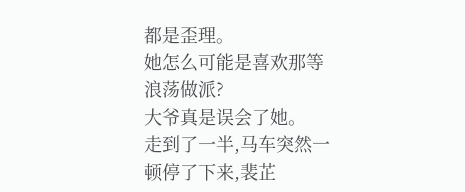都是歪理。
她怎么可能是喜欢那等浪荡做派?
大爷真是误会了她。
走到了一半,马车突然一顿停了下来,裴芷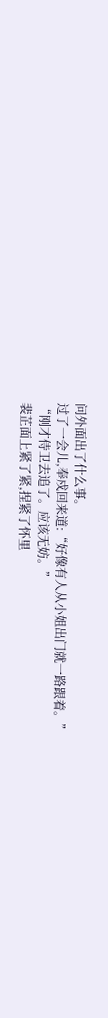问外面出了什么事。
过了一会儿,奉戍回来道:“好像有人从小姐出门就一路跟着。”
“刚才侍卫去追了。应该无妨。”
裴芷面上紧了紧,捏紧了怀里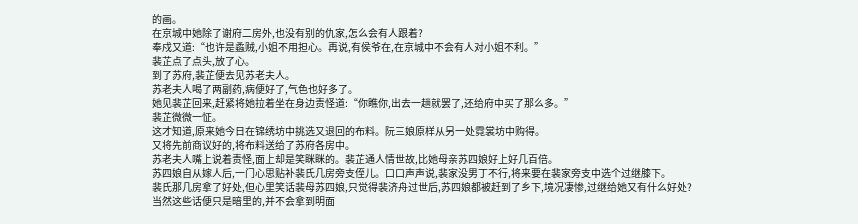的画。
在京城中她除了谢府二房外,也没有别的仇家,怎么会有人跟着?
奉戍又道:“也许是蟊贼,小姐不用担心。再说,有侯爷在,在京城中不会有人对小姐不利。”
裴芷点了点头,放了心。
到了苏府,裴芷便去见苏老夫人。
苏老夫人喝了两副药,病便好了,气色也好多了。
她见裴芷回来,赶紧将她拉着坐在身边责怪道:“你瞧你,出去一趟就罢了,还给府中买了那么多。”
裴芷微微一怔。
这才知道,原来她今日在锦绣坊中挑选又退回的布料。阮三娘原样从另一处霓裳坊中购得。
又将先前商议好的,将布料送给了苏府各房中。
苏老夫人嘴上说着责怪,面上却是笑眯眯的。裴芷通人情世故,比她母亲苏四娘好上好几百倍。
苏四娘自从嫁人后,一门心思贴补裴氏几房旁支侄儿。口口声声说,裴家没男丁不行,将来要在裴家旁支中选个过继膝下。
裴氏那几房拿了好处,但心里笑话裴母苏四娘,只觉得裴济舟过世后,苏四娘都被赶到了乡下,境况凄惨,过继给她又有什么好处?
当然这些话便只是暗里的,并不会拿到明面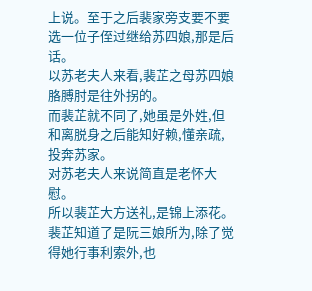上说。至于之后裴家旁支要不要选一位子侄过继给苏四娘,那是后话。
以苏老夫人来看,裴芷之母苏四娘胳膊肘是往外拐的。
而裴芷就不同了,她虽是外姓,但和离脱身之后能知好赖,懂亲疏,投奔苏家。
对苏老夫人来说简直是老怀大慰。
所以裴芷大方送礼,是锦上添花。
裴芷知道了是阮三娘所为,除了觉得她行事利索外,也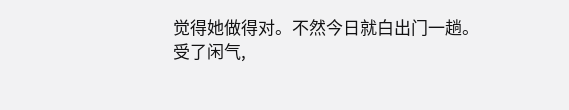觉得她做得对。不然今日就白出门一趟。
受了闲气,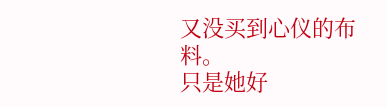又没买到心仪的布料。
只是她好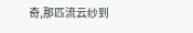奇,那匹流云纱到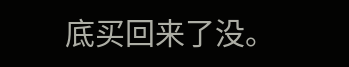底买回来了没。